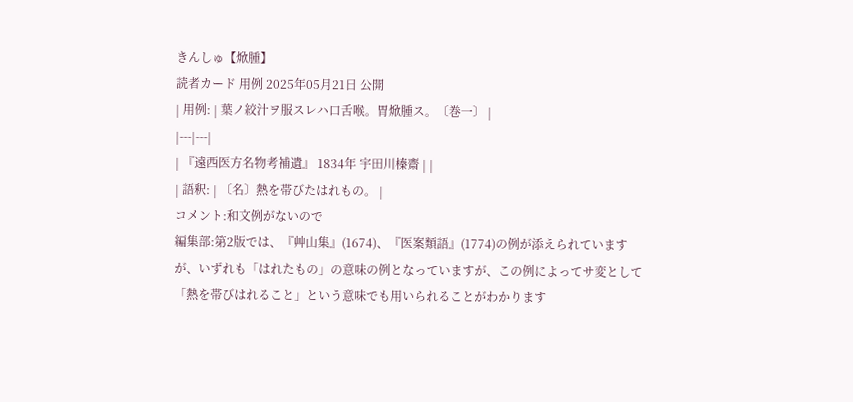きんしゅ【焮腫】
読者カード 用例 2025年05月21日 公開
| 用例: | 葉ノ絞汁ヲ服スレハ口舌喉。胃焮腫ス。〔巻一〕 |
|---|---|
| 『遠西医方名物考補遺』 1834年 宇田川榛齋 | |
| 語釈: | 〔名〕熱を帯びたはれもの。 |
コメント:和文例がないので
編集部:第2版では、『艸山集』(1674)、『医案類語』(1774)の例が添えられていますが、いずれも「はれたもの」の意味の例となっていますが、この例によってサ変として「熱を帯びはれること」という意味でも用いられることがわかります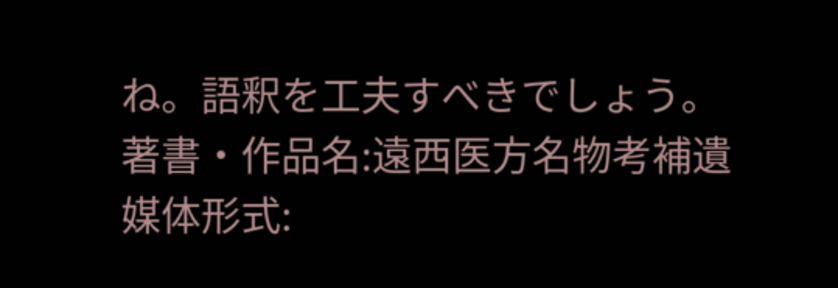ね。語釈を工夫すべきでしょう。
著書・作品名:遠西医方名物考補遺
媒体形式: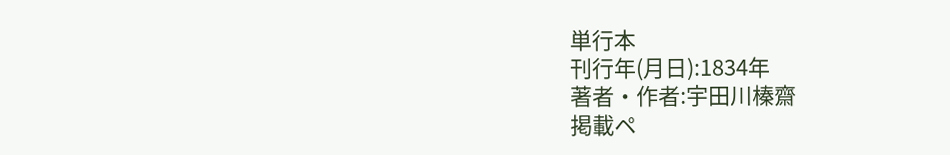単行本
刊行年(月日):1834年
著者・作者:宇田川榛齋
掲載ペ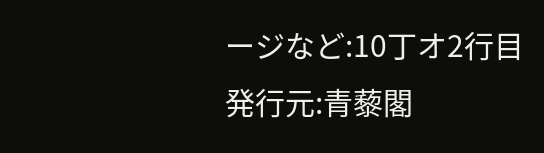ージなど:10丁オ2行目
発行元:青藜閣